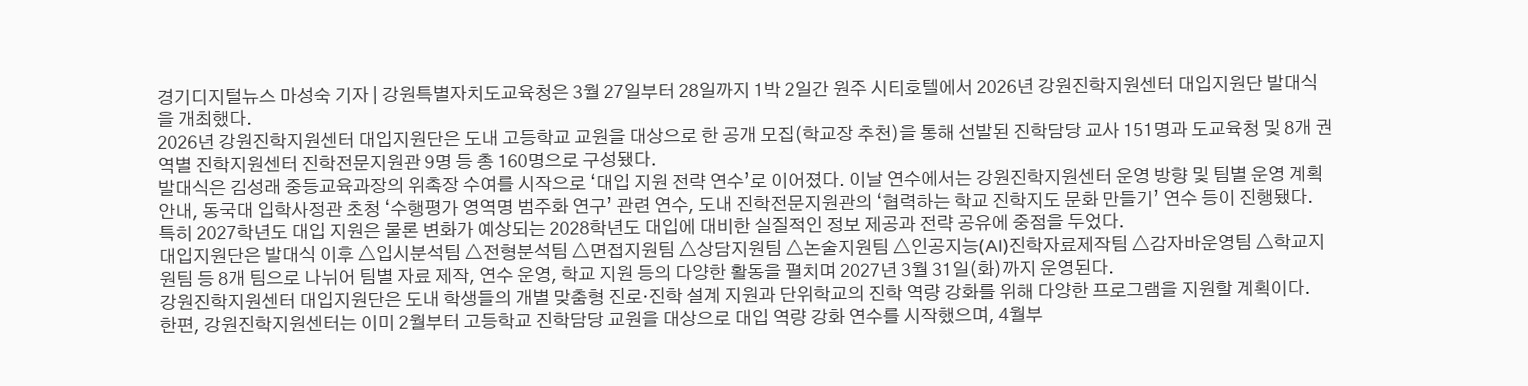경기디지털뉴스 마성숙 기자 | 강원특별자치도교육청은 3월 27일부터 28일까지 1박 2일간 원주 시티호텔에서 2026년 강원진학지원센터 대입지원단 발대식을 개최했다.
2026년 강원진학지원센터 대입지원단은 도내 고등학교 교원을 대상으로 한 공개 모집(학교장 추천)을 통해 선발된 진학담당 교사 151명과 도교육청 및 8개 권역별 진학지원센터 진학전문지원관 9명 등 총 160명으로 구성됐다.
발대식은 김성래 중등교육과장의 위촉장 수여를 시작으로 ‘대입 지원 전략 연수’로 이어졌다. 이날 연수에서는 강원진학지원센터 운영 방향 및 팀별 운영 계획 안내, 동국대 입학사정관 초청 ‘수행평가 영역명 범주화 연구’ 관련 연수, 도내 진학전문지원관의 ‘협력하는 학교 진학지도 문화 만들기’ 연수 등이 진행됐다.
특히 2027학년도 대입 지원은 물론 변화가 예상되는 2028학년도 대입에 대비한 실질적인 정보 제공과 전략 공유에 중점을 두었다.
대입지원단은 발대식 이후 △입시분석팀 △전형분석팀 △면접지원팀 △상담지원팀 △논술지원팀 △인공지능(AI)진학자료제작팀 △감자바운영팀 △학교지원팀 등 8개 팀으로 나뉘어 팀별 자료 제작, 연수 운영, 학교 지원 등의 다양한 활동을 펼치며 2027년 3월 31일(화)까지 운영된다.
강원진학지원센터 대입지원단은 도내 학생들의 개별 맞춤형 진로·진학 설계 지원과 단위학교의 진학 역량 강화를 위해 다양한 프로그램을 지원할 계획이다.
한편, 강원진학지원센터는 이미 2월부터 고등학교 진학담당 교원을 대상으로 대입 역량 강화 연수를 시작했으며, 4월부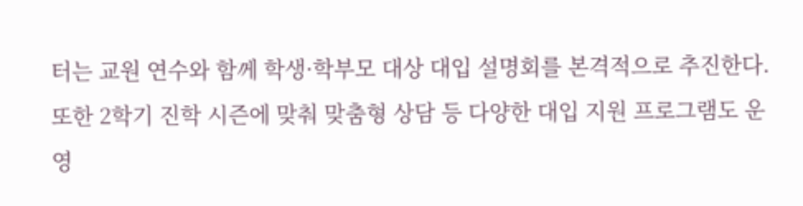터는 교원 연수와 함께 학생·학부모 대상 대입 설명회를 본격적으로 추진한다. 또한 2학기 진학 시즌에 맞춰 맞춤형 상담 등 다양한 대입 지원 프로그램도 운영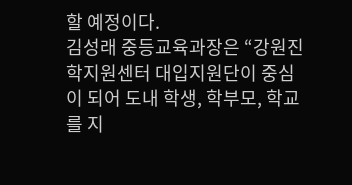할 예정이다.
김성래 중등교육과장은 “강원진학지원센터 대입지원단이 중심이 되어 도내 학생, 학부모, 학교를 지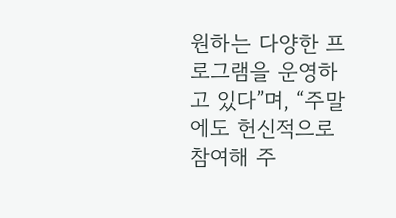원하는 다양한 프로그램을 운영하고 있다”며, “주말에도 헌신적으로 참여해 주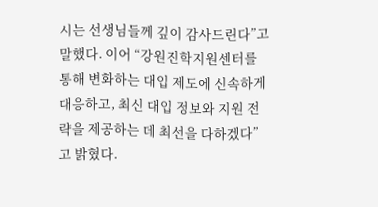시는 선생님들께 깊이 감사드린다”고 말했다. 이어 “강원진학지원센터를 통해 변화하는 대입 제도에 신속하게 대응하고, 최신 대입 정보와 지원 전략을 제공하는 데 최선을 다하겠다”고 밝혔다.